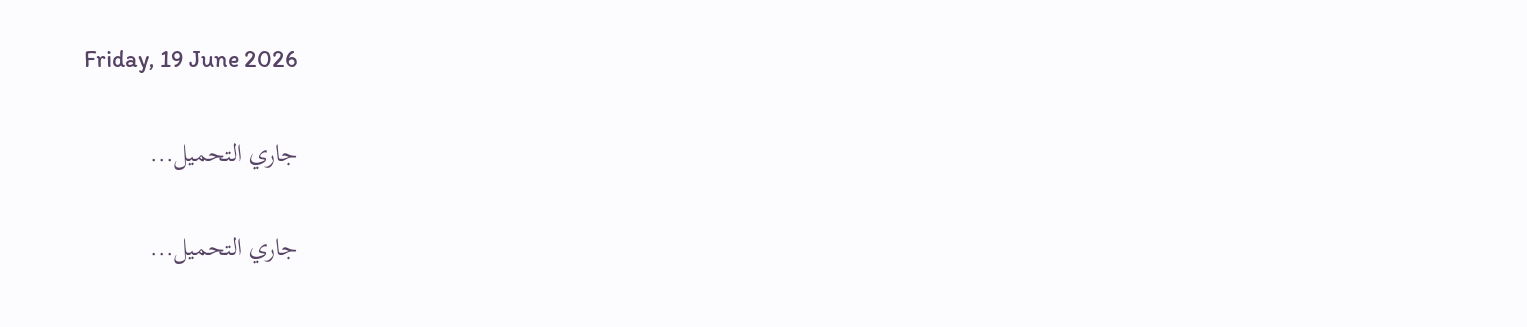Friday, 19 June 2026

جاري التحميل...

جاري التحميل...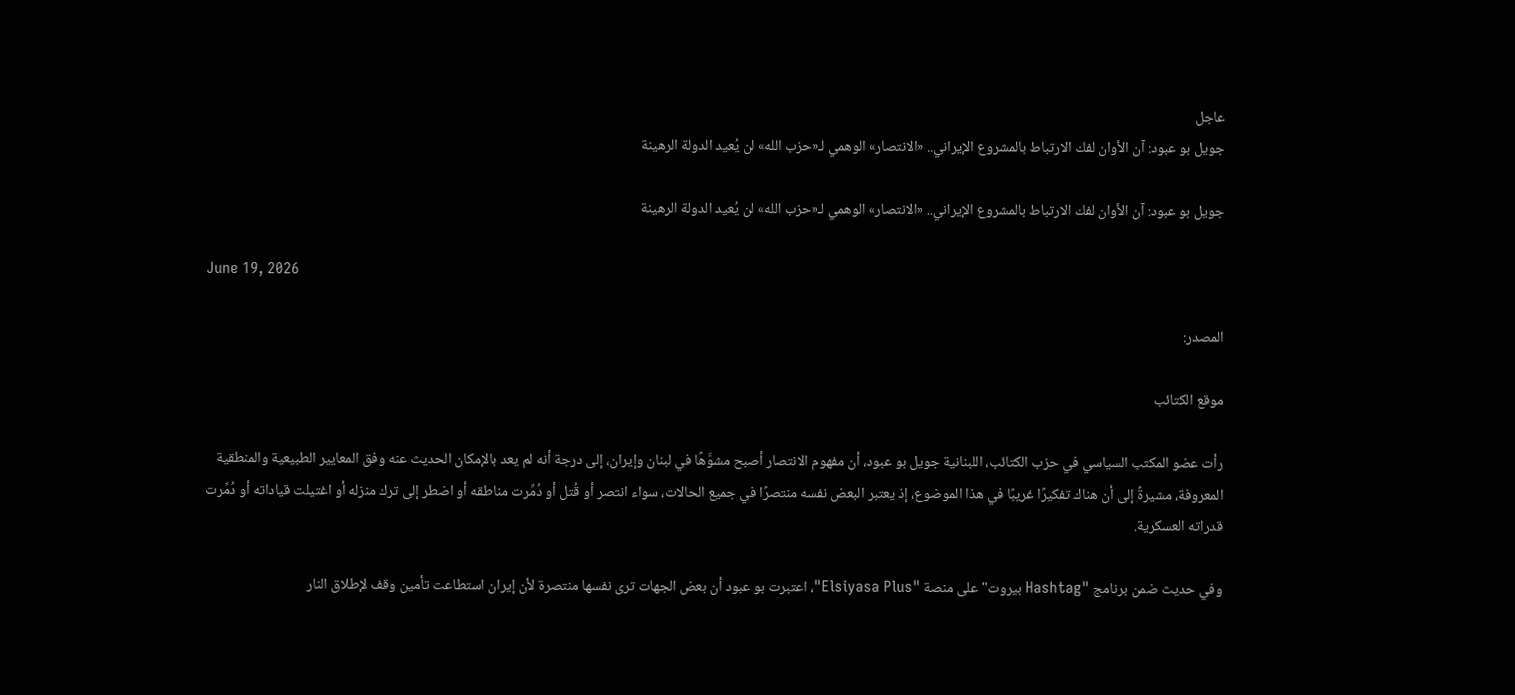عاجل
جويل بو عبود: آن الأوان لفك الارتباط بالمشروع الإيراني.. «الانتصار» الوهمي لـ«حزب الله» لن يُعيد الدولة الرهينة

جويل بو عبود: آن الأوان لفك الارتباط بالمشروع الإيراني.. «الانتصار» الوهمي لـ«حزب الله» لن يُعيد الدولة الرهينة

June 19, 2026

المصدر:

موقع الكتائب

رأت عضو المكتب السياسي في حزب الكتائب، اللبنانية جويل بو عبود، أن مفهوم الانتصار أصبح مشوَّهًا في لبنان وإيران، إلى درجة أنه لم يعد بالإمكان الحديث عنه وفق المعايير الطبيعية والمنطقية المعروفة، مشيرةً إلى أن هناك تفكيرًا غريبًا في هذا الموضوع، إذ يعتبر البعض نفسه منتصرًا في جميع الحالات، سواء انتصر أو قُتل أو دُمِّرت مناطقه أو اضطر إلى ترك منزله أو اغتيلت قياداته أو دُمِّرت قدراته العسكرية.

وفي حديث ضمن برنامج "Hashtag بيروت" على منصة "Elsiyasa Plus"، اعتبرت بو عبود أن بعض الجهات ترى نفسها منتصرة لأن إيران استطاعت تأمين وقف لإطلاق النار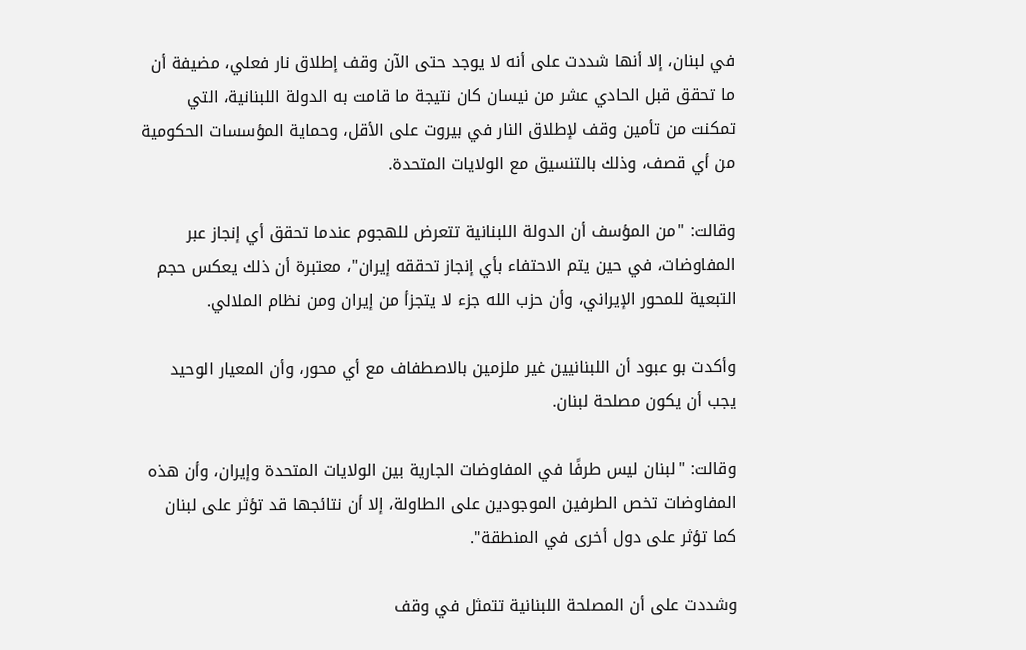في لبنان، إلا أنها شددت على أنه لا يوجد حتى الآن وقف إطلاق نار فعلي، مضيفة أن ما تحقق قبل الحادي عشر من نيسان كان نتيجة ما قامت به الدولة اللبنانية، التي تمكنت من تأمين وقف لإطلاق النار في بيروت على الأقل، وحماية المؤسسات الحكومية من أي قصف، وذلك بالتنسيق مع الولايات المتحدة.

وقالت: "من المؤسف أن الدولة اللبنانية تتعرض للهجوم عندما تحقق أي إنجاز عبر المفاوضات، في حين يتم الاحتفاء بأي إنجاز تحققه إيران"، معتبرة أن ذلك يعكس حجم التبعية للمحور الإيراني، وأن حزب الله جزء لا يتجزأ من إيران ومن نظام الملالي.

وأكدت بو عبود أن اللبنانيين غير ملزمين بالاصطفاف مع أي محور، وأن المعيار الوحيد يجب أن يكون مصلحة لبنان.

وقالت: "لبنان ليس طرفًا في المفاوضات الجارية بين الولايات المتحدة وإيران، وأن هذه المفاوضات تخص الطرفين الموجودين على الطاولة، إلا أن نتائجها قد تؤثر على لبنان كما تؤثر على دول أخرى في المنطقة".

وشددت على أن المصلحة اللبنانية تتمثل في وقف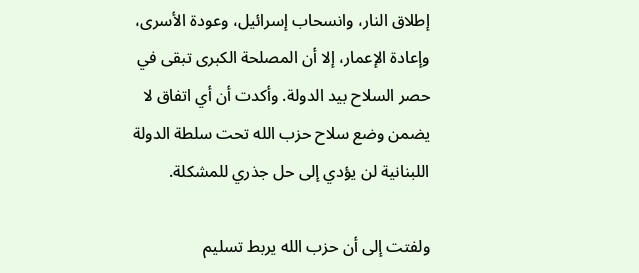إطلاق النار، وانسحاب إسرائيل، وعودة الأسرى، وإعادة الإعمار، إلا أن المصلحة الكبرى تبقى في حصر السلاح بيد الدولة. وأكدت أن أي اتفاق لا يضمن وضع سلاح حزب الله تحت سلطة الدولة اللبنانية لن يؤدي إلى حل جذري للمشكلة.

ولفتت إلى أن حزب الله يربط تسليم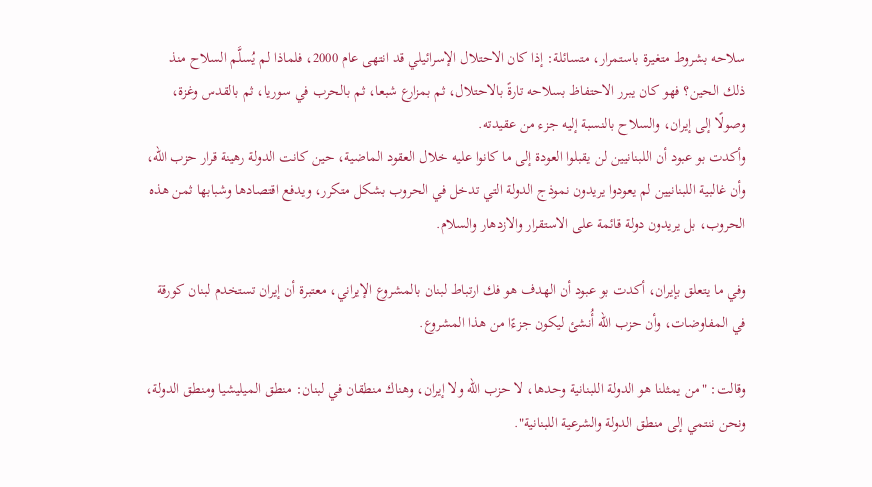سلاحه بشروط متغيرة باستمرار، متسائلة: إذا كان الاحتلال الإسرائيلي قد انتهى عام 2000، فلماذا لم يُسلَّم السلاح منذ ذلك الحين؟ فهو كان يبرر الاحتفاظ بسلاحه تارةً بالاحتلال، ثم بمزارع شبعا، ثم بالحرب في سوريا، ثم بالقدس وغزة، وصولًا إلى إيران، والسلاح بالنسبة إليه جزء من عقيدته.
وأكدت بو عبود أن اللبنانيين لن يقبلوا العودة إلى ما كانوا عليه خلال العقود الماضية، حين كانت الدولة رهينة قرار حزب الله، وأن غالبية اللبنانيين لم يعودوا يريدون نموذج الدولة التي تدخل في الحروب بشكل متكرر، ويدفع اقتصادها وشبابها ثمن هذه الحروب، بل يريدون دولة قائمة على الاستقرار والازدهار والسلام.

وفي ما يتعلق بإيران، أكدت بو عبود أن الهدف هو فك ارتباط لبنان بالمشروع الإيراني، معتبرة أن إيران تستخدم لبنان كورقة في المفاوضات، وأن حزب الله أُنشئ ليكون جزءًا من هذا المشروع.

وقالت: "من يمثلنا هو الدولة اللبنانية وحدها، لا حزب الله ولا إيران، وهناك منطقان في لبنان: منطق الميليشيا ومنطق الدولة، ونحن ننتمي إلى منطق الدولة والشرعية اللبنانية".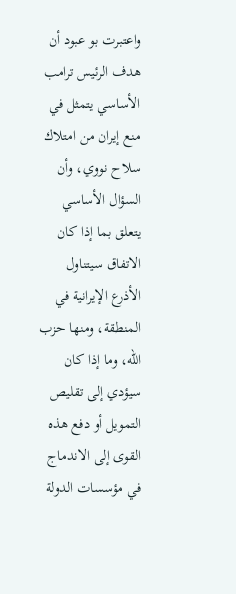واعتبرت بو عبود أن هدف الرئيس ترامب الأساسي يتمثل في منع إيران من امتلاك سلاح نووي، وأن السؤال الأساسي يتعلق بما إذا كان الاتفاق سيتناول الأذرع الإيرانية في المنطقة، ومنها حزب الله، وما إذا كان سيؤدي إلى تقليص التمويل أو دفع هذه القوى إلى الاندماج في مؤسسات الدولة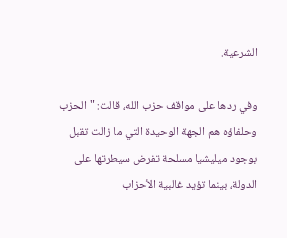الشرعية.

وفي ردها على مواقف حزب الله، قالت: "الحزب وحلفاؤه هم الجهة الوحيدة التي ما زالت تقبل بوجود ميليشيا مسلحة تفرض سيطرتها على الدولة، بينما تؤيد غالبية الأحزاب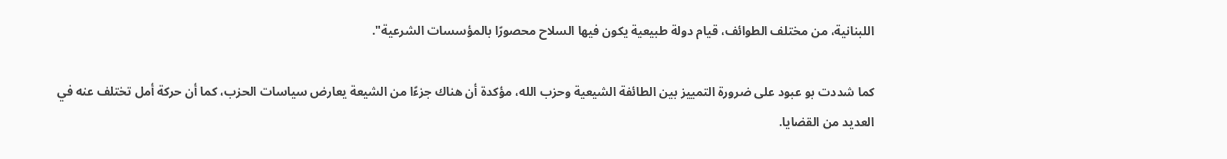اللبنانية، من مختلف الطوائف، قيام دولة طبيعية يكون فيها السلاح محصورًا بالمؤسسات الشرعية".

كما شددت بو عبود على ضرورة التمييز بين الطائفة الشيعية وحزب الله، مؤكدة أن هناك جزءًا من الشيعة يعارض سياسات الحزب، كما أن حركة أمل تختلف عنه في العديد من القضايا.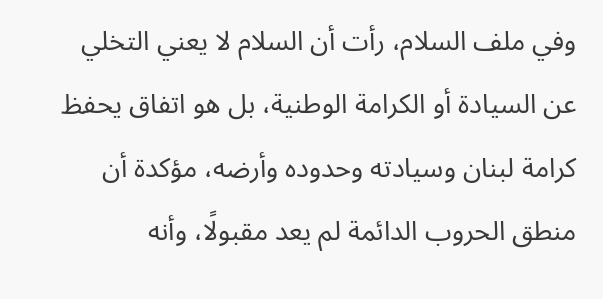وفي ملف السلام، رأت أن السلام لا يعني التخلي عن السيادة أو الكرامة الوطنية، بل هو اتفاق يحفظ كرامة لبنان وسيادته وحدوده وأرضه، مؤكدة أن منطق الحروب الدائمة لم يعد مقبولًا، وأنه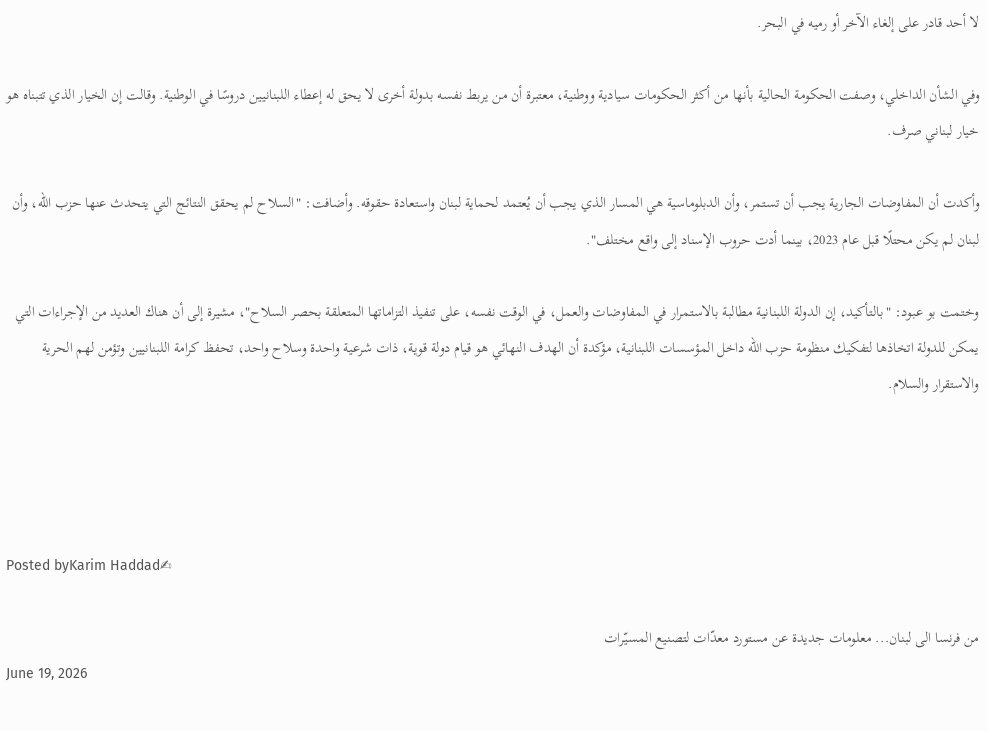لا أحد قادر على إلغاء الآخر أو رميه في البحر.

وفي الشأن الداخلي، وصفت الحكومة الحالية بأنها من أكثر الحكومات سيادية ووطنية، معتبرة أن من يربط نفسه بدولة أخرى لا يحق له إعطاء اللبنانيين دروسًا في الوطنية. وقالت إن الخيار الذي تتبناه هو خيار لبناني صرف.

وأكدت أن المفاوضات الجارية يجب أن تستمر، وأن الدبلوماسية هي المسار الذي يجب أن يُعتمد لحماية لبنان واستعادة حقوقه. وأضافت: "السلاح لم يحقق النتائج التي يتحدث عنها حزب الله، وأن لبنان لم يكن محتلًا قبل عام 2023، بينما أدت حروب الإسناد إلى واقع مختلف".

وختمت بو عبود: "بالتأكيد، إن الدولة اللبنانية مطالبة بالاستمرار في المفاوضات والعمل، في الوقت نفسه، على تنفيذ التزاماتها المتعلقة بحصر السلاح"، مشيرة إلى أن هناك العديد من الإجراءات التي يمكن للدولة اتخاذها لتفكيك منظومة حزب الله داخل المؤسسات اللبنانية، مؤكدة أن الهدف النهائي هو قيام دولة قوية، ذات شرعية واحدة وسلاح واحد، تحفظ كرامة اللبنانيين وتؤمن لهم الحرية والاستقرار والسلام.




Posted byKarim Haddad✍

من فرنسا الى لبنان... معلومات جديدة عن مستورد معدّات لتصنيع المسيّرات
June 19, 2026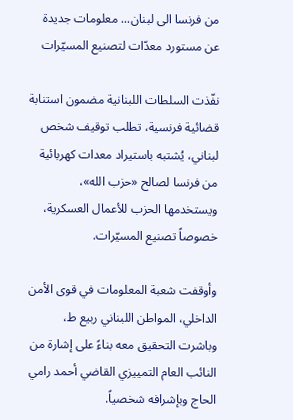من فرنسا الى لبنان... معلومات جديدة عن مستورد معدّات لتصنيع المسيّرات

نفّذت السلطات اللبنانية مضمون استنابة قضائية فرنسية، تطلب توقيف شخص لبناني، يُشتبه باستيراد معدات كهربائية من فرنسا لصالح «حزب الله»، ويستخدمها الحزب للأعمال العسكرية، خصوصاً تصنيع المسيّرات.

وأوقفت شعبة المعلومات في قوى الأمن الداخلي، المواطن اللبناني ربيع ط، وباشرت التحقيق معه بناءً على إشارة من النائب العام التمييزي القاضي أحمد رامي الحاج وبإشرافه شخصياً.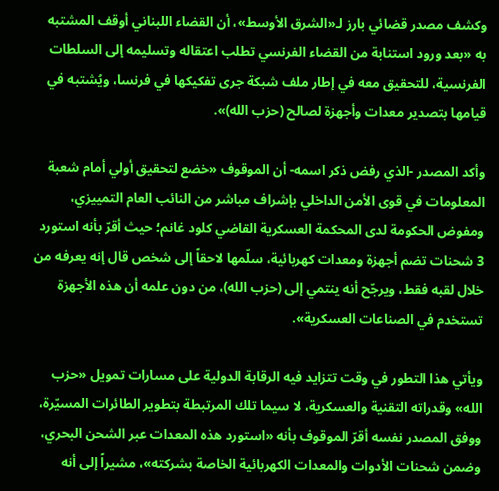وكشف مصدر قضائي بارز لـ«الشرق الأوسط»، أن القضاء اللبناني أوقف المشتبه به «بعد ورود استنابة من القضاء الفرنسي تطلب اعتقاله وتسليمه إلى السلطات الفرنسية، للتحقيق معه في إطار ملف شبكة جرى تفكيكها في فرنسا، ويُشتبه في قيامها بتصدير معدات وأجهزة لصالح (حزب الله)».

وأكد المصدر -الذي رفض ذكر اسمه- أن الموقوف «خضع لتحقيق أولي أمام شعبة المعلومات في قوى الأمن الداخلي بإشراف مباشر من النائب العام التمييزي، ومفوض الحكومة لدى المحكمة العسكرية القاضي كلود غانم؛ حيث أقرّ بأنه استورد 3 شحنات تضم أجهزة ومعدات كهربائية، سلّمها لاحقاً إلى شخص قال إنه يعرفه من خلال لقبه فقط، ويرجّح أنه ينتمي إلى (حزب الله)، من دون علمه أن هذه الأجهزة تستخدم في الصناعات العسكرية».

ويأتي هذا التطور في وقت تتزايد فيه الرقابة الدولية على مسارات تمويل «حزب الله» وقدراته التقنية والعسكرية، لا سيما تلك المرتبطة بتطوير الطائرات المسيّرة، ووفق المصدر نفسه أقرّ الموقوف بأنه «استورد هذه المعدات عبر الشحن البحري، وضمن شحنات الأدوات والمعدات الكهربائية الخاصة بشركته»، مشيراً إلى أنه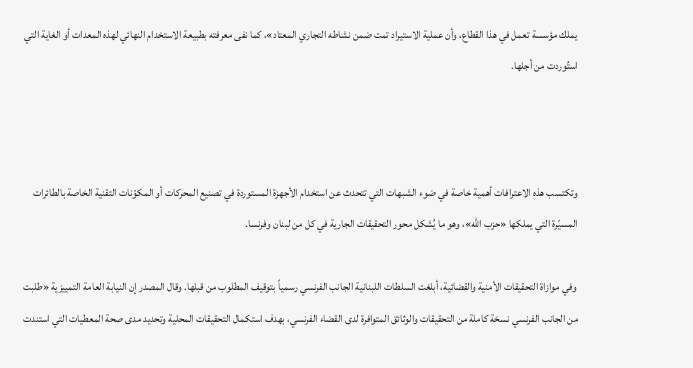يملك مؤسسة تعمل في هذا القطاع، وأن عملية الاستيراد تمت ضمن نشاطه التجاري المعتاد»، كما نفى معرفته بطبيعة الاستخدام النهائي لهذه المعدات أو الغاية التي استُوردت من أجلها.



وتكتسب هذه الاعترافات أهمية خاصة في ضوء الشبهات التي تتحدث عن استخدام الأجهزة المستوردة في تصنيع المحركات أو المكوّنات التقنية الخاصة بالطائرات المسيّرة التي يملكها «حزب الله»، وهو ما يُشكل محور التحقيقات الجارية في كل من لبنان وفرنسا.

وفي موازاة التحقيقات الأمنية والقضائية، أبلغت السلطات اللبنانية الجانب الفرنسي رسمياً بتوقيف المطلوب من قبلها. وقال المصدر إن النيابة العامة التمييزية «طلبت من الجانب الفرنسي نسخة كاملة من التحقيقات والوثائق المتوافرة لدى القضاء الفرنسي، بهدف استكمال التحقيقات المحلية وتحديد مدى صحة المعطيات التي استندت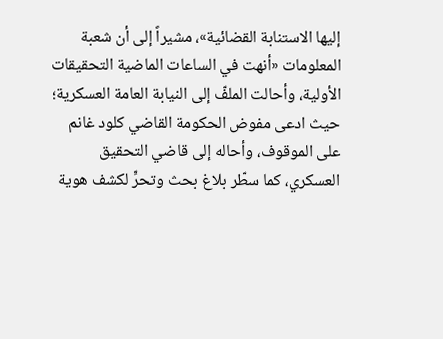إليها الاستنابة القضائية»، مشيراً إلى أن شعبة المعلومات «أنهت في الساعات الماضية التحقيقات الأولية، وأحالت الملفّ إلى النيابة العامة العسكرية؛ حيث ادعى مفوض الحكومة القاضي كلود غانم على الموقوف، وأحاله إلى قاضي التحقيق العسكري، كما سطّر بلاغ بحث وتحرٍّ لكشف هوية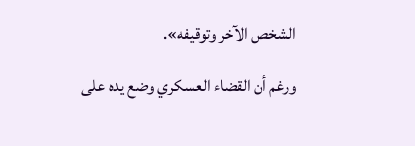الشخص الآخر وتوقيفه».

ورغم أن القضاء العسكري وضع يده على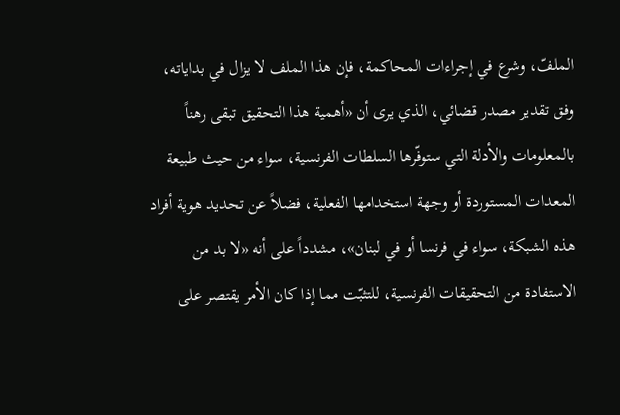الملفّ، وشرع في إجراءات المحاكمة، فإن هذا الملف لا يزال في بداياته، وفق تقدير مصدر قضائي، الذي يرى أن «أهمية هذا التحقيق تبقى رهناً بالمعلومات والأدلة التي ستوفّرها السلطات الفرنسية، سواء من حيث طبيعة المعدات المستوردة أو وجهة استخدامها الفعلية، فضلاً عن تحديد هوية أفراد هذه الشبكة، سواء في فرنسا أو في لبنان»، مشدداً على أنه «لا بد من الاستفادة من التحقيقات الفرنسية، للتثبّت مما إذا كان الأمر يقتصر على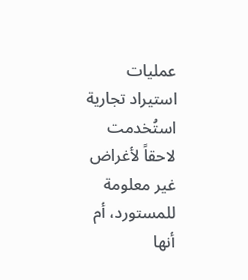عمليات استيراد تجارية استُخدمت لاحقاً لأغراض غير معلومة للمستورد، أم أنها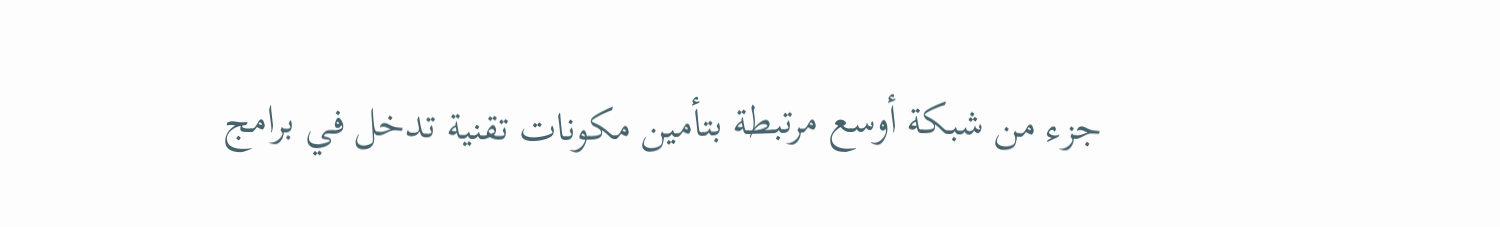جزء من شبكة أوسع مرتبطة بتأمين مكونات تقنية تدخل في برامج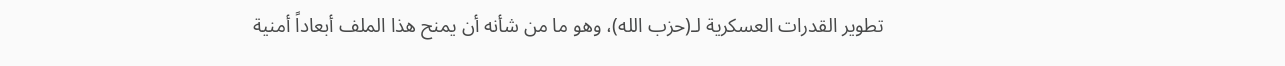تطوير القدرات العسكرية لـ(حزب الله)، وهو ما من شأنه أن يمنح هذا الملف أبعاداً أمنية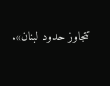تتجاوز حدود لبنان».